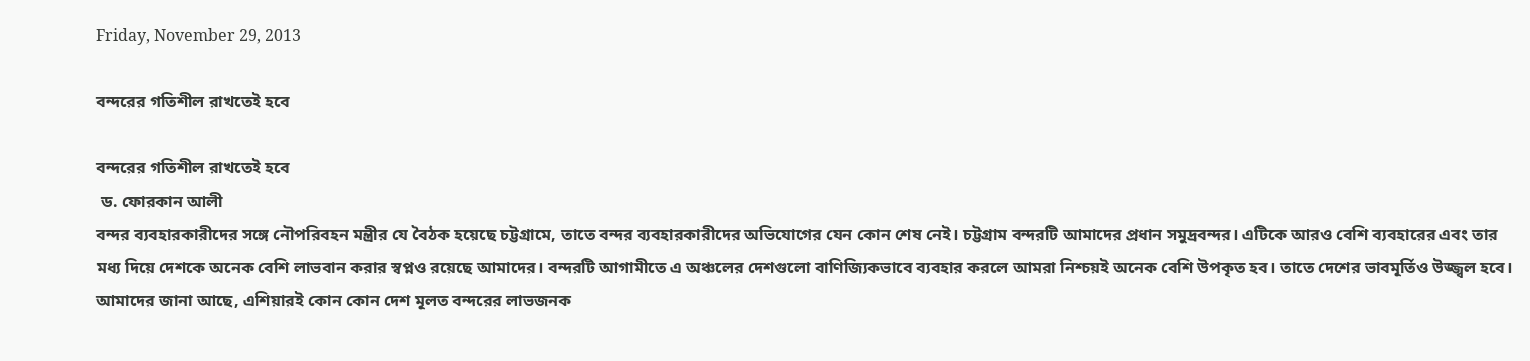Friday, November 29, 2013

বন্দরের গতিশীল রাখতেই হবে

বন্দরের গতিশীল রাখতেই হবে
 ড. ফোরকান আলী
বন্দর ব্যবহারকারীদের সঙ্গে নৌপরিবহন মন্ত্রীর যে বৈঠক হয়েছে চট্টগ্রামে, তাতে বন্দর ব্যবহারকারীদের অভিযোগের যেন কোন শেষ নেই। চট্টগ্রাম বন্দরটি আমাদের প্রধান সমুদ্রবন্দর। এটিকে আরও বেশি ব্যবহারের এবং তার মধ্য দিয়ে দেশকে অনেক বেশি লাভবান করার স্বপ্নও রয়েছে আমাদের। বন্দরটি আগামীতে এ অঞ্চলের দেশগুলো বাণিজ্যিকভাবে ব্যবহার করলে আমরা নিশ্চয়ই অনেক বেশি উপকৃত হব। তাতে দেশের ভাবমূর্তিও উজ্জ্বল হবে। আমাদের জানা আছে, এশিয়ারই কোন কোন দেশ মূলত বন্দরের লাভজনক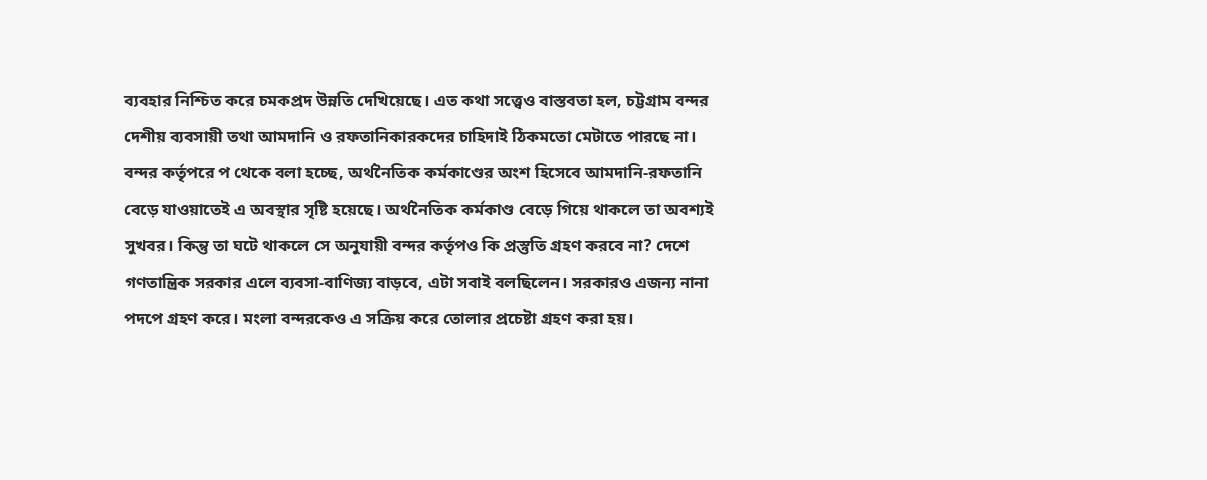ব্যবহার নিশ্চিত করে চমকপ্রদ উন্নতি দেখিয়েছে। এত কথা সত্ত্বেও বাস্তবতা হল, চট্টগ্রাম বন্দর দেশীয় ব্যবসায়ী তথা আমদানি ও রফতানিকারকদের চাহিদাই ঠিকমতো মেটাতে পারছে না। বন্দর কর্তৃপরে প থেকে বলা হচ্ছে, অর্থনৈতিক কর্মকাণ্ডের অংশ হিসেবে আমদানি-রফতানি বেড়ে যাওয়াতেই এ অবস্থার সৃষ্টি হয়েছে। অর্থনৈতিক কর্মকাণ্ড বেড়ে গিয়ে থাকলে তা অবশ্যই সুখবর। কিন্তু তা ঘটে থাকলে সে অনুযায়ী বন্দর কর্তৃপও কি প্রস্তুতি গ্রহণ করবে না? দেশে গণতান্ত্রিক সরকার এলে ব্যবসা-বাণিজ্য বাড়বে, এটা সবাই বলছিলেন। সরকারও এজন্য নানা পদপে গ্রহণ করে। মংলা বন্দরকেও এ সক্রিয় করে তোলার প্রচেষ্টা গ্রহণ করা হয়।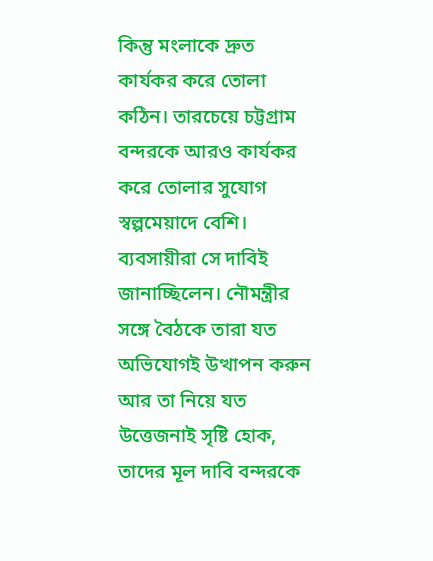কিন্তু মংলাকে দ্রুত কার্যকর করে তোলা কঠিন। তারচেয়ে চট্টগ্রাম বন্দরকে আরও কার্যকর করে তোলার সুযোগ স্বল্পমেয়াদে বেশি। ব্যবসায়ীরা সে দাবিই জানাচ্ছিলেন। নৌমন্ত্রীর সঙ্গে বৈঠকে তারা যত অভিযোগই উত্থাপন করুন আর তা নিয়ে যত উত্তেজনাই সৃষ্টি হোক, তাদের মূল দাবি বন্দরকে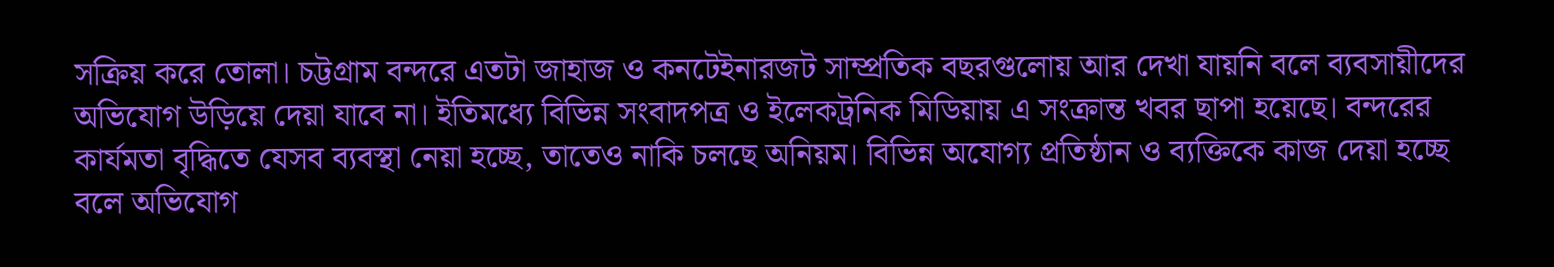সক্রিয় করে তোলা। চট্টগ্রাম বন্দরে এতটা জাহাজ ও কনটেইনারজট সাম্প্রতিক বছরগুলোয় আর দেখা যায়নি বলে ব্যবসায়ীদের অভিযোগ উড়িয়ে দেয়া যাবে না। ইতিমধ্যে বিভিন্ন সংবাদপত্র ও ইলেকট্রনিক মিডিয়ায় এ সংক্রান্ত খবর ছাপা হয়েছে। বন্দরের কার্যমতা বৃদ্ধিতে যেসব ব্যবস্থা নেয়া হচ্ছে, তাতেও নাকি চলছে অনিয়ম। বিভিন্ন অযোগ্য প্রতিষ্ঠান ও ব্যক্তিকে কাজ দেয়া হচ্ছে বলে অভিযোগ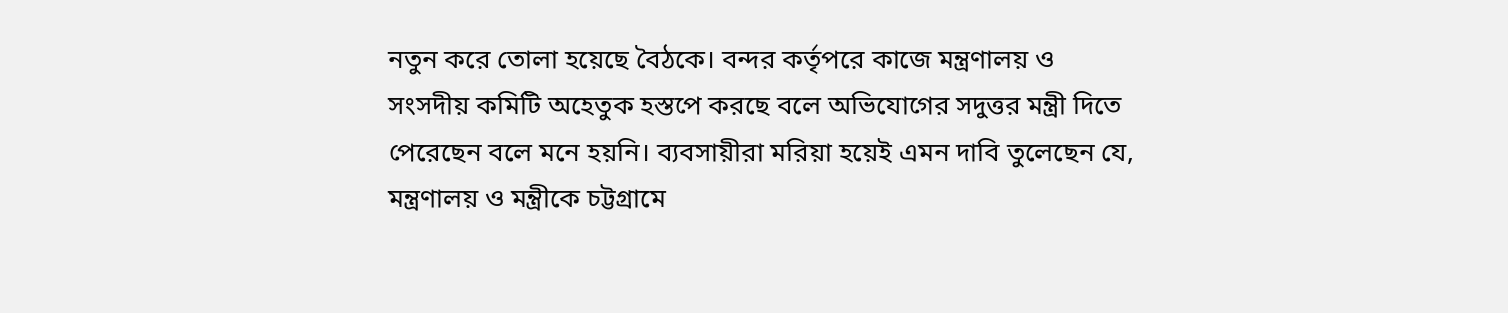নতুন করে তোলা হয়েছে বৈঠকে। বন্দর কর্তৃপরে কাজে মন্ত্রণালয় ও সংসদীয় কমিটি অহেতুক হস্তপে করছে বলে অভিযোগের সদুত্তর মন্ত্রী দিতে পেরেছেন বলে মনে হয়নি। ব্যবসায়ীরা মরিয়া হয়েই এমন দাবি তুলেছেন যে, মন্ত্রণালয় ও মন্ত্রীকে চট্টগ্রামে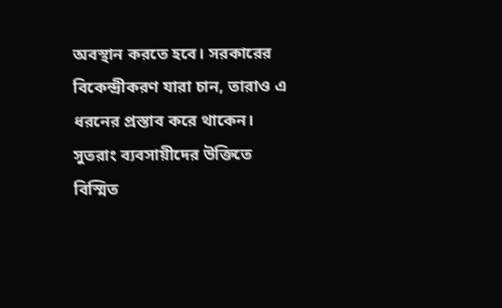অবস্থান করতে হবে। সরকারের বিকেন্দ্রীকরণ যারা চান, তারাও এ ধরনের প্রস্তাব করে থাকেন। সুতরাং ব্যবসায়ীদের উক্তিতে বিস্মিত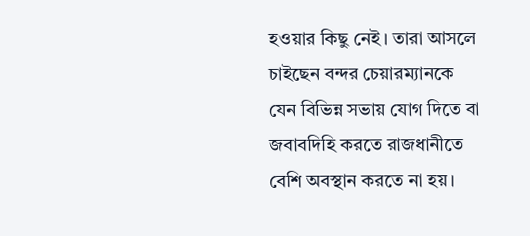হওয়ার কিছু নেই। তারা আসলে চাইছেন বন্দর চেয়ারম্যানকে যেন বিভিন্ন সভায় যোগ দিতে বা জবাবদিহি করতে রাজধানীতে বেশি অবস্থান করতে না হয়।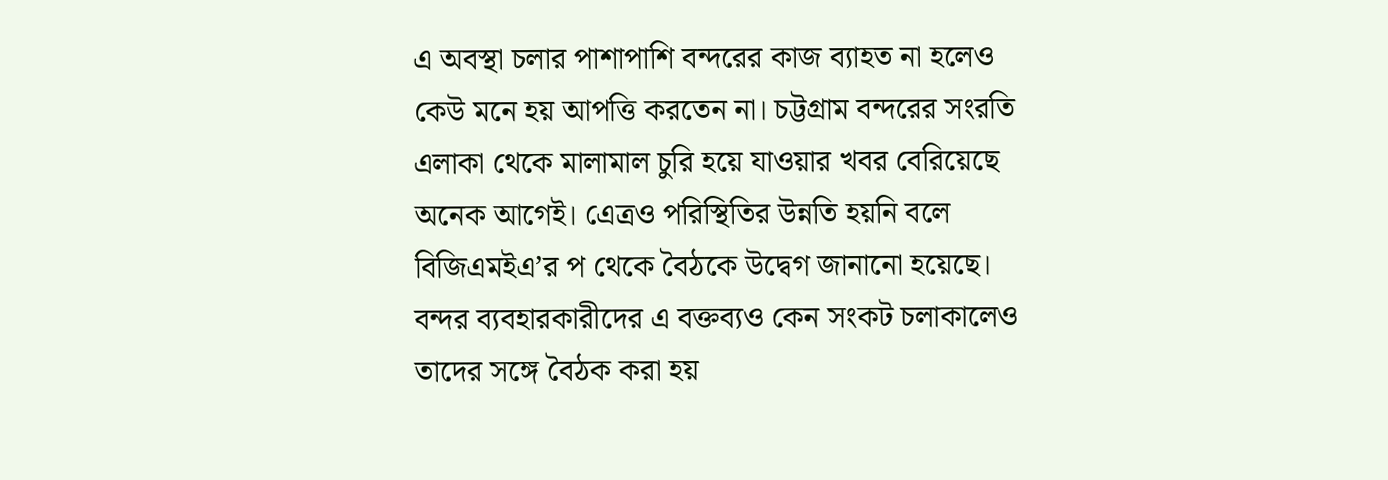এ অবস্থা চলার পাশাপাশি বন্দরের কাজ ব্যাহত না হলেও কেউ মনে হয় আপত্তি করতেন না। চট্টগ্রাম বন্দরের সংরতি এলাকা থেকে মালামাল চুরি হয়ে যাওয়ার খবর বেরিয়েছে অনেক আগেই। এেত্রও পরিস্থিতির উন্নতি হয়নি বলে বিজিএমইএ’র প থেকে বৈঠকে উদ্বেগ জানানো হয়েছে। বন্দর ব্যবহারকারীদের এ বক্তব্যও কেন সংকট চলাকালেও তাদের সঙ্গে বৈঠক করা হয়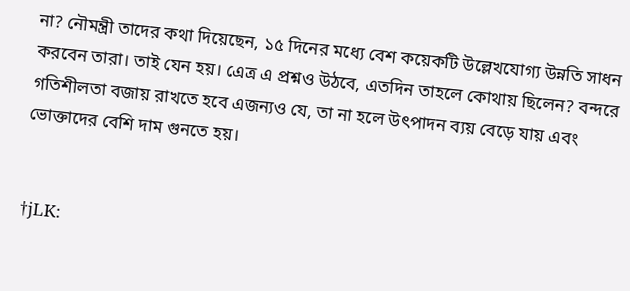না? নৌমন্ত্রী তাদের কথা দিয়েছেন, ১৫ দিনের মধ্যে বেশ কয়েকটি উল্লেখযোগ্য উন্নতি সাধন করবেন তারা। তাই যেন হয়। এেত্র এ প্রশ্নও উঠবে, এতদিন তাহলে কোথায় ছিলেন? বন্দরে গতিশীলতা বজায় রাখতে হবে এজন্যও যে, তা না হলে উৎপাদন ব্যয় বেড়ে যায় এবং ভোক্তাদের বেশি দাম গুনতে হয়।


†jLK: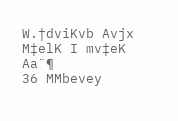W.†dviKvb Avjx
M‡elK I mv‡eK Aa¨¶
36 MMbevey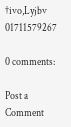†ivo,Lyjbv
01711579267

0 comments:

Post a Comment